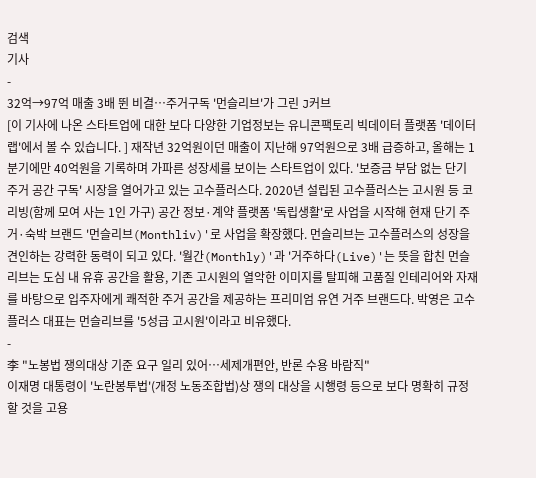검색
기사
-
32억→97억 매출 3배 뛴 비결…주거구독 '먼슬리브'가 그린 J커브
[이 기사에 나온 스타트업에 대한 보다 다양한 기업정보는 유니콘팩토리 빅데이터 플랫폼 '데이터랩'에서 볼 수 있습니다. ] 재작년 32억원이던 매출이 지난해 97억원으로 3배 급증하고, 올해는 1분기에만 40억원을 기록하며 가파른 성장세를 보이는 스타트업이 있다. '보증금 부담 없는 단기 주거 공간 구독' 시장을 열어가고 있는 고수플러스다. 2020년 설립된 고수플러스는 고시원 등 코리빙(함께 모여 사는 1인 가구) 공간 정보·계약 플랫폼 '독립생활'로 사업을 시작해 현재 단기 주거·숙박 브랜드 '먼슬리브(Monthliv)'로 사업을 확장했다. 먼슬리브는 고수플러스의 성장을 견인하는 강력한 동력이 되고 있다. '월간(Monthly)'과 '거주하다(Live)'는 뜻을 합친 먼슬리브는 도심 내 유휴 공간을 활용, 기존 고시원의 열악한 이미지를 탈피해 고품질 인테리어와 자재를 바탕으로 입주자에게 쾌적한 주거 공간을 제공하는 프리미엄 유연 거주 브랜드다. 박영은 고수플러스 대표는 먼슬리브를 '5성급 고시원'이라고 비유했다.
-
李 "노봉법 쟁의대상 기준 요구 일리 있어…세제개편안, 반론 수용 바람직"
이재명 대통령이 '노란봉투법'(개정 노동조합법)상 쟁의 대상을 시행령 등으로 보다 명확히 규정할 것을 고용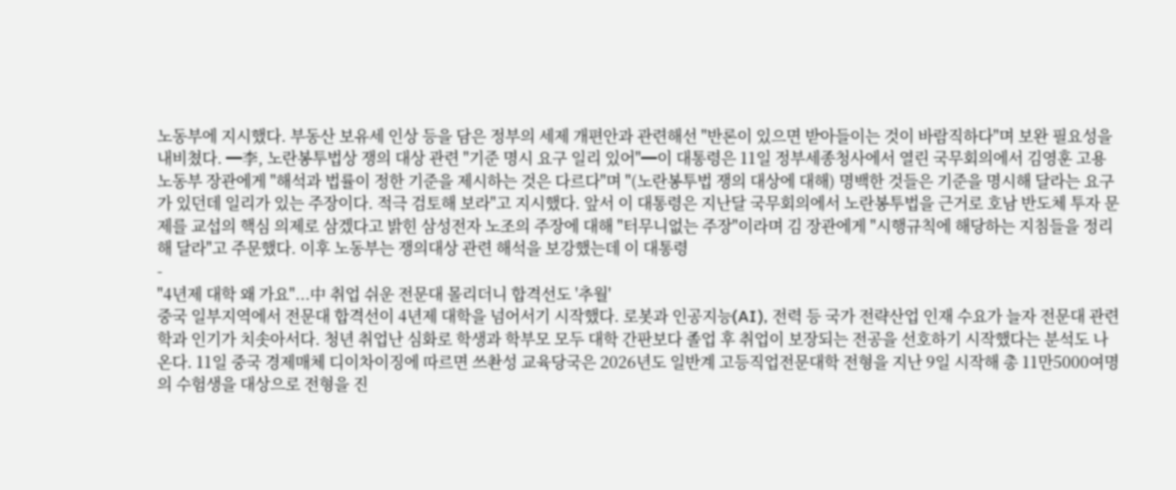노동부에 지시했다. 부동산 보유세 인상 등을 담은 정부의 세제 개편안과 관련해선 "반론이 있으면 받아들이는 것이 바람직하다"며 보완 필요성을 내비쳤다. ━李, 노란봉투법상 쟁의 대상 관련 "기준 명시 요구 일리 있어"━이 대통령은 11일 정부세종청사에서 열린 국무회의에서 김영훈 고용노동부 장관에게 "해석과 법률이 정한 기준을 제시하는 것은 다르다"며 "(노란봉투법 쟁의 대상에 대해) 명백한 것들은 기준을 명시해 달라는 요구가 있던데 일리가 있는 주장이다. 적극 검토해 보라"고 지시했다. 앞서 이 대통령은 지난달 국무회의에서 노란봉투법을 근거로 호남 반도체 투자 문제를 교섭의 핵심 의제로 삼겠다고 밝힌 삼성전자 노조의 주장에 대해 "터무니없는 주장"이라며 김 장관에게 "시행규칙에 해당하는 지침들을 정리해 달라"고 주문했다. 이후 노동부는 쟁의대상 관련 해석을 보강했는데 이 대통령
-
"4년제 대학 왜 가요"...中 취업 쉬운 전문대 몰리더니 합격선도 '추월'
중국 일부지역에서 전문대 합격선이 4년제 대학을 넘어서기 시작했다. 로봇과 인공지능(AI), 전력 등 국가 전략산업 인재 수요가 늘자 전문대 관련 학과 인기가 치솟아서다. 청년 취업난 심화로 학생과 학부모 모두 대학 간판보다 졸업 후 취업이 보장되는 전공을 선호하기 시작했다는 분석도 나온다. 11일 중국 경제매체 디이차이징에 따르면 쓰촨성 교육당국은 2026년도 일반계 고등직업전문대학 전형을 지난 9일 시작해 총 11만5000여명의 수험생을 대상으로 전형을 진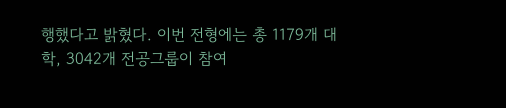행했다고 밝혔다. 이번 전형에는 총 1179개 대학, 3042개 전공그룹이 참여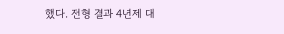했다. 전형 결과 4년제 대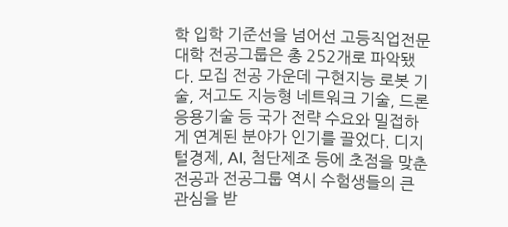학 입학 기준선을 넘어선 고등직업전문대학 전공그룹은 총 252개로 파악됐다. 모집 전공 가운데 구현지능 로봇 기술, 저고도 지능형 네트워크 기술, 드론 응용기술 등 국가 전략 수요와 밀접하게 연계된 분야가 인기를 끌었다. 디지털경제, AI, 첨단제조 등에 초점을 맞춘 전공과 전공그룹 역시 수험생들의 큰 관심을 받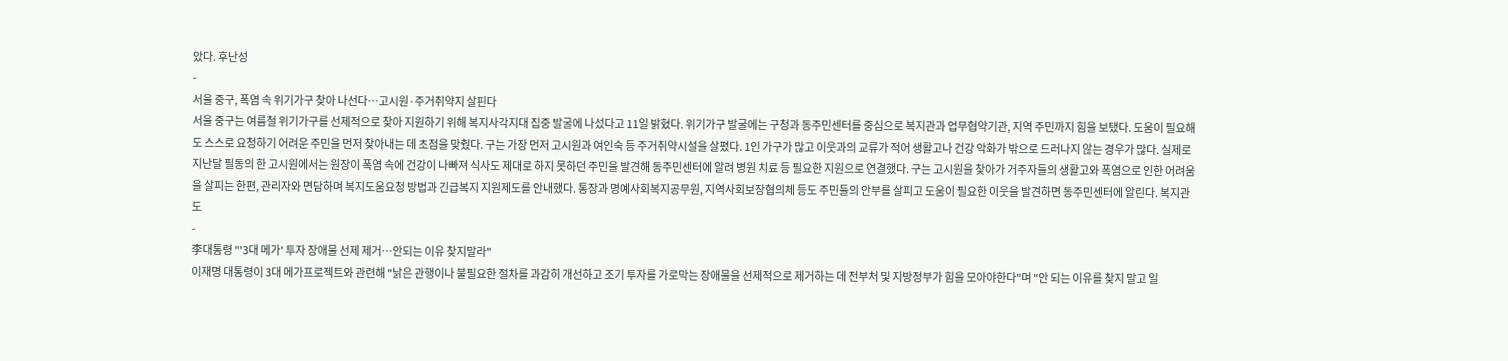았다. 후난성
-
서울 중구, 폭염 속 위기가구 찾아 나선다…고시원·주거취약지 살핀다
서울 중구는 여름철 위기가구를 선제적으로 찾아 지원하기 위해 복지사각지대 집중 발굴에 나섰다고 11일 밝혔다. 위기가구 발굴에는 구청과 동주민센터를 중심으로 복지관과 업무협약기관, 지역 주민까지 힘을 보탰다. 도움이 필요해도 스스로 요청하기 어려운 주민을 먼저 찾아내는 데 초점을 맞췄다. 구는 가장 먼저 고시원과 여인숙 등 주거취약시설을 살폈다. 1인 가구가 많고 이웃과의 교류가 적어 생활고나 건강 악화가 밖으로 드러나지 않는 경우가 많다. 실제로 지난달 필동의 한 고시원에서는 원장이 폭염 속에 건강이 나빠져 식사도 제대로 하지 못하던 주민을 발견해 동주민센터에 알려 병원 치료 등 필요한 지원으로 연결했다. 구는 고시원을 찾아가 거주자들의 생활고와 폭염으로 인한 어려움을 살피는 한편, 관리자와 면담하며 복지도움요청 방법과 긴급복지 지원제도를 안내했다. 통장과 명예사회복지공무원, 지역사회보장협의체 등도 주민들의 안부를 살피고 도움이 필요한 이웃을 발견하면 동주민센터에 알린다. 복지관도
-
李대통령 "'3대 메가' 투자 장애물 선제 제거…안되는 이유 찾지말라"
이재명 대통령이 3대 메가프로젝트와 관련해 "낡은 관행이나 불필요한 절차를 과감히 개선하고 조기 투자를 가로막는 장애물을 선제적으로 제거하는 데 전부처 및 지방정부가 힘을 모아야한다"며 "안 되는 이유를 찾지 말고 일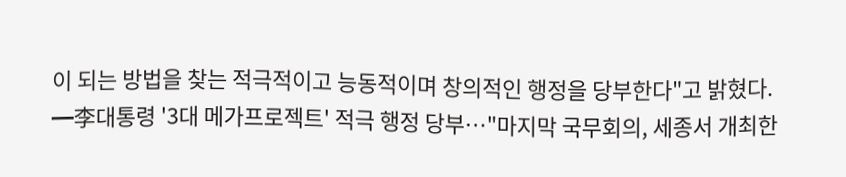이 되는 방법을 찾는 적극적이고 능동적이며 창의적인 행정을 당부한다"고 밝혔다. ━李대통령 '3대 메가프로젝트' 적극 행정 당부…"마지막 국무회의, 세종서 개최한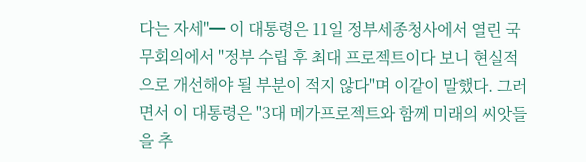다는 자세"━ 이 대통령은 11일 정부세종청사에서 열린 국무회의에서 "정부 수립 후 최대 프로젝트이다 보니 현실적으로 개선해야 될 부분이 적지 않다"며 이같이 말했다. 그러면서 이 대통령은 "3대 메가프로젝트와 함께 미래의 씨앗들을 추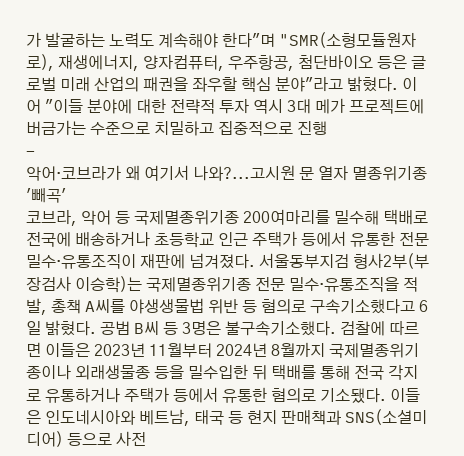가 발굴하는 노력도 계속해야 한다"며 "SMR(소형모듈원자로), 재생에너지, 양자컴퓨터, 우주항공, 첨단바이오 등은 글로벌 미래 산업의 패권을 좌우할 핵심 분야"라고 밝혔다. 이어 "이들 분야에 대한 전략적 투자 역시 3대 메가 프로젝트에 버금가는 수준으로 치밀하고 집중적으로 진행
-
악어·코브라가 왜 여기서 나와?...고시원 문 열자 멸종위기종 '빼곡'
코브라, 악어 등 국제멸종위기종 200여마리를 밀수해 택배로 전국에 배송하거나 초등학교 인근 주택가 등에서 유통한 전문 밀수·유통조직이 재판에 넘겨졌다. 서울동부지검 형사2부(부장검사 이승학)는 국제멸종위기종 전문 밀수·유통조직을 적발, 총책 A씨를 야생생물법 위반 등 혐의로 구속기소했다고 6일 밝혔다. 공범 B씨 등 3명은 불구속기소했다. 검찰에 따르면 이들은 2023년 11월부터 2024년 8월까지 국제멸종위기종이나 외래생물종 등을 밀수입한 뒤 택배를 통해 전국 각지로 유통하거나 주택가 등에서 유통한 혐의로 기소됐다. 이들은 인도네시아와 베트남, 태국 등 현지 판매책과 SNS(소셜미디어) 등으로 사전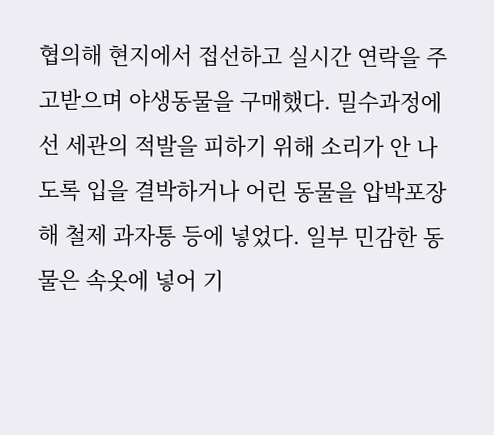협의해 현지에서 접선하고 실시간 연락을 주고받으며 야생동물을 구매했다. 밀수과정에선 세관의 적발을 피하기 위해 소리가 안 나도록 입을 결박하거나 어린 동물을 압박포장해 철제 과자통 등에 넣었다. 일부 민감한 동물은 속옷에 넣어 기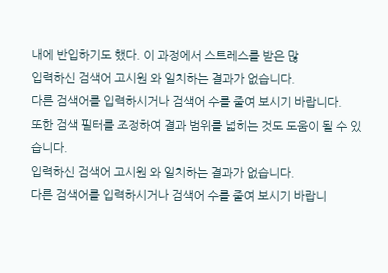내에 반입하기도 했다. 이 과정에서 스트레스를 받은 많
입력하신 검색어 고시원 와 일치하는 결과가 없습니다.
다른 검색어를 입력하시거나 검색어 수를 줄여 보시기 바랍니다.
또한 검색 필터를 조정하여 결과 범위를 넓히는 것도 도움이 될 수 있습니다.
입력하신 검색어 고시원 와 일치하는 결과가 없습니다.
다른 검색어를 입력하시거나 검색어 수를 줄여 보시기 바랍니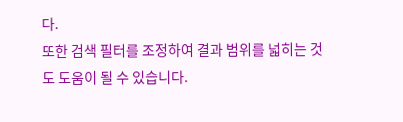다.
또한 검색 필터를 조정하여 결과 범위를 넓히는 것도 도움이 될 수 있습니다.